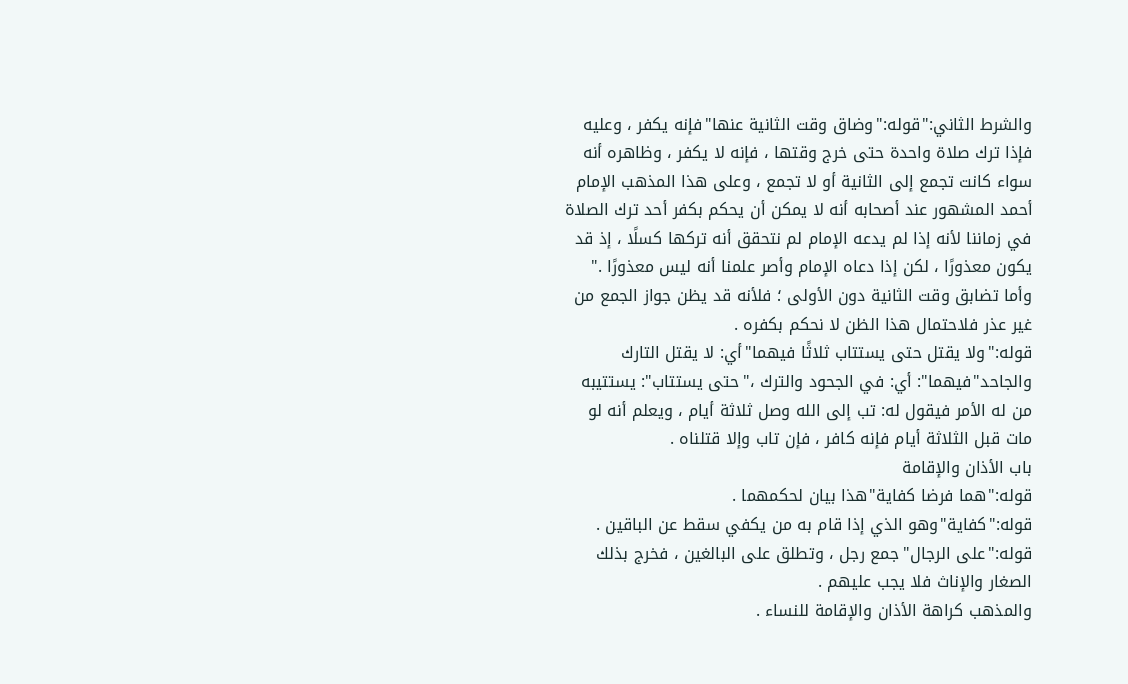والشرط الثاني:"قوله:"وضاق وقت الثانية عنها"فإنه يكفر ، وعليه فإذا ترك صلاة واحدة حتى خرج وقتها ، فإنه لا يكفر ، وظاهره أنه سواء كانت تجمع إلى الثانية أو لا تجمع ، وعلى هذا المذهب الإمام أحمد المشهور عند أصحابه أنه لا يمكن أن يحكم بكفر أحد ترك الصلاة في زماننا لأنه إذا لم يدعه الإمام لم نتحقق أنه تركها كسلًا ، إذ قد يكون معذورًا ، لكن إذا دعاه الإمام وأصر علمنا أنه ليس معذورًا ."
وأما تضابق وقت الثانية دون الأولى ؛ فلأنه قد يظن جواز الجمع من غير عذر فلاحتمال هذا الظن لا نحكم بكفره .
قوله:"ولا يقتل حتى يستتاب ثلاثًا فيهما"أي: لا يقتل التارك والجاحد"فيهما": أي: في الجحود والترك ،"حتى يستتاب": يستتيبه من له الأمر فيقول له: تب إلى الله وصل ثلاثة أيام ، ويعلم أنه لو مات قبل الثلاثة أيام فإنه كافر ، فإن تاب وإلا قتلناه .
باب الأذان والإقامة
قوله:"هما فرضا كفاية"هذا بيان لحكمهما .
قوله:"كفاية"وهو الذي إذا قام به من يكفي سقط عن الباقين .
قوله:"على الرجال"جمع رجل ، وتطلق على البالغين ، فخرج بذلك الصغار والإناث فلا يجب عليهم .
والمذهب كراهة الأذان والإقامة للنساء .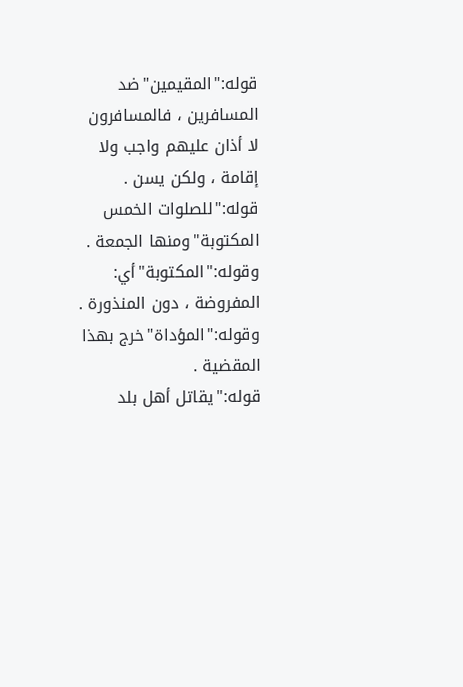قوله:"المقيمين"ضد المسافرين ، فالمسافرون لا أذان عليهم واجب ولا إقامة ، ولكن يسن .
قوله:"للصلوات الخمس المكتوبة"ومنها الجمعة .
وقوله:"المكتوبة"أي: المفروضة ، دون المنذورة .
وقوله:"المؤداة"خرج بهذا المقضية .
قوله:"يقاتل أهل بلد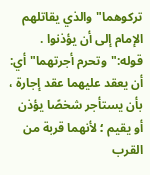تركوهما"والذي يقاتلهم الإمام إلى أن يؤذنوا .
قوله:"وتحرم أجرتهما"أي: أن يعقد عليهما عقد إجارة ، بأن يستأجر شخصًا يؤذن أو يقيم ؛ لأنهما قربة من القرب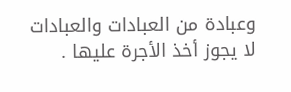وعبادة من العبادات والعبادات لا يجوز أخذ الأجرة عليها .